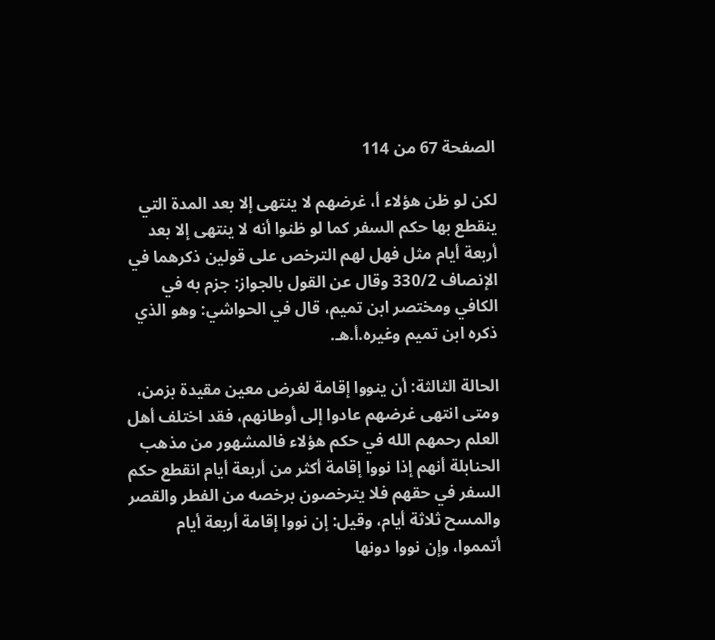الصفحة 67 من 114

لكن لو ظن هؤلاء أ، غرضهم لا ينتهى إلا بعد المدة التي ينقطع بها حكم السفر كما لو ظنوا أنه لا ينتهى إلا بعد أربعة أيام مثل فهل لهم الترخص على قولين ذكرهما في الإنصاف 330/2 وقال عن القول بالجواز: جزم به في الكافي ومختصر ابن تميم، قال في الحواشي: وهو الذي ذكره ابن تميم وغيره.أ.هـ.

الحالة الثالثة: أن ينووا إقامة لغرض معين مقيدة بزمن، ومتى انتهى غرضهم عادوا إلى أوطانهم، فقد اختلف أهل العلم رحمهم الله في حكم هؤلاء فالمشهور من مذهب الحنابلة أنهم إذا نووا إقامة أكثر من أربعة أيام انقطع حكم السفر في حقهم فلا يترخصون برخصه من الفطر والقصر والمسح ثلاثة أيام، وقيل: إن نووا إقامة أربعة أيام أتمموا، وإن نووا دونها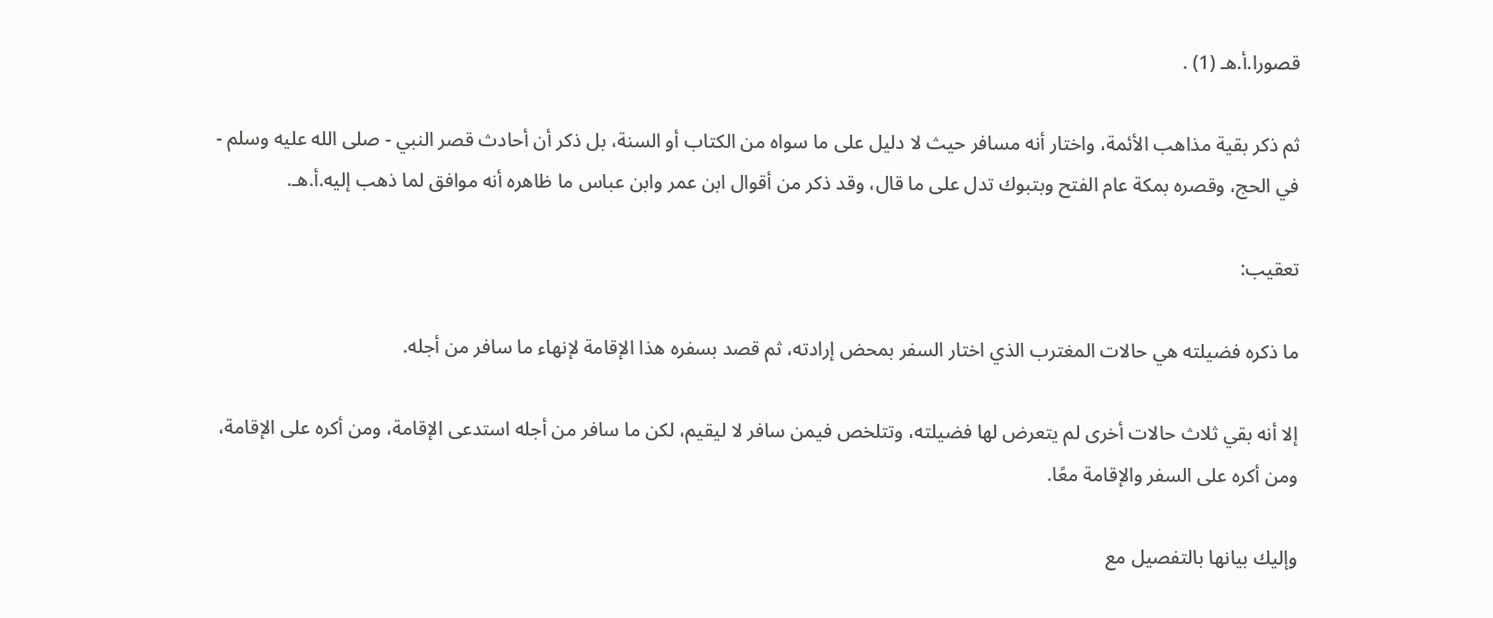قصورا.أ.هـ (1) .

ثم ذكر بقية مذاهب الأئمة، واختار أنه مسافر حيث لا دليل على ما سواه من الكتاب أو السنة، بل ذكر أن أحادث قصر النبي - صلى الله عليه وسلم - في الحج، وقصره بمكة عام الفتح وبتبوك تدل على ما قال، وقد ذكر من أقوال ابن عمر وابن عباس ما ظاهره أنه موافق لما ذهب إليه.أ.هـ.

تعقيب:

ما ذكره فضيلته هي حالات المغترب الذي اختار السفر بمحض إرادته، ثم قصد بسفره هذا الإقامة لإنهاء ما سافر من أجله.

إلا أنه بقي ثلاث حالات أخرى لم يتعرض لها فضيلته، وتتلخص فيمن سافر لا ليقيم، لكن ما سافر من أجله استدعى الإقامة، ومن أكره على الإقامة، ومن أكره على السفر والإقامة معًا.

وإليك بيانها بالتفصيل مع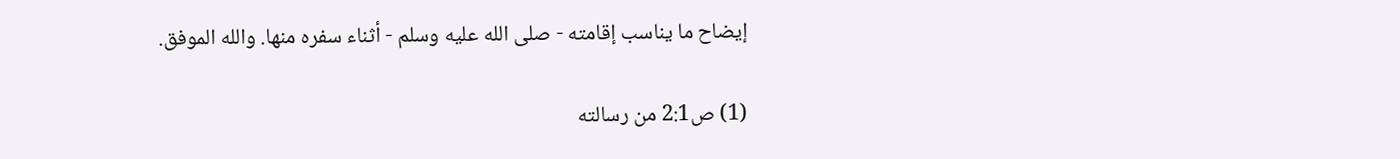إيضاح ما يناسب إقامته - صلى الله عليه وسلم - أثناء سفره منها. والله الموفق.

(1) ص2:1 من رسالته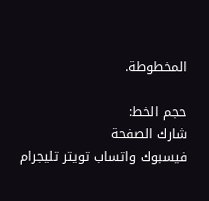المخطوطة.

حجم الخط:
شارك الصفحة
فيسبوك واتساب تويتر تليجرام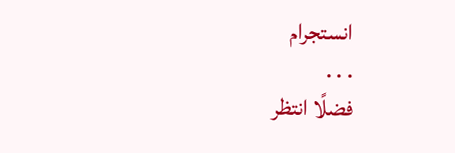انستجرام
. . .
فضلًا انتظر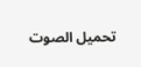تحميل الصوت